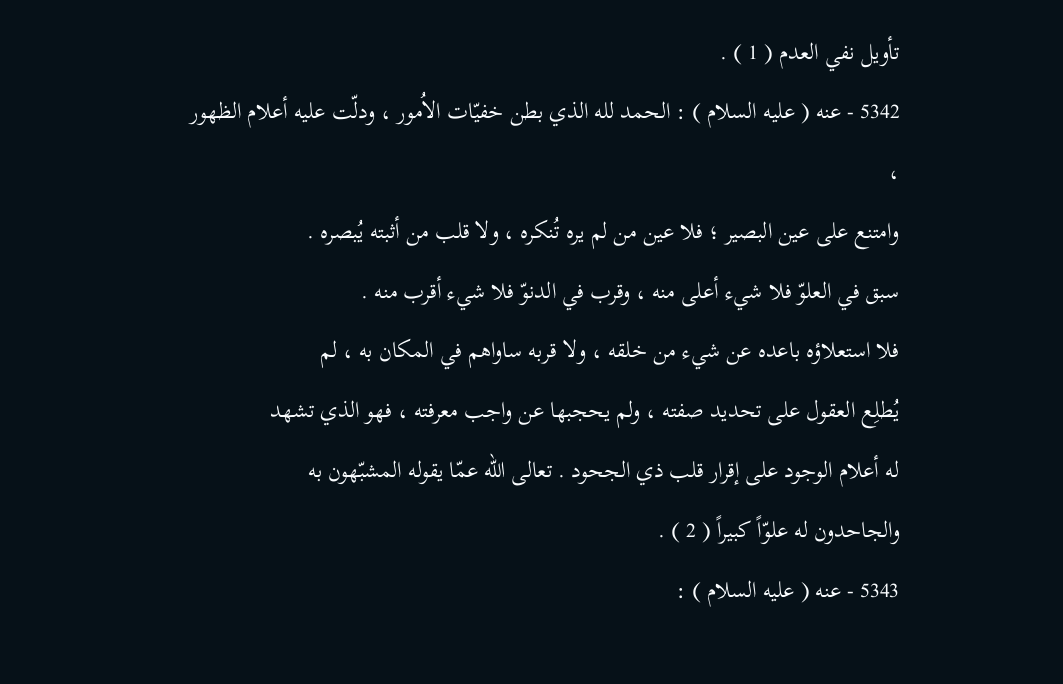تأويل نفي العدم ( 1 ) .
5342 - عنه ( عليه السلام ) : الحمد لله الذي بطن خفيّات الاُمور ، ودلّت عليه أعلام الظهور ،
وامتنع على عين البصير ؛ فلا عين من لم يره تُنكره ، ولا قلب من أثبته يُبصره .
سبق في العلوّ فلا شيء أعلى منه ، وقرب في الدنوّ فلا شيء أقرب منه .
فلا استعلاؤه باعده عن شيء من خلقه ، ولا قربه ساواهم في المكان به ، لم
يُطلِع العقول على تحديد صفته ، ولم يحجبها عن واجب معرفته ، فهو الذي تشهد
له أعلام الوجود على إقرار قلب ذي الجحود . تعالى الله عمّا يقوله المشبّهون به
والجاحدون له علوّاً كبيراً ( 2 ) .
5343 - عنه ( عليه السلام ) :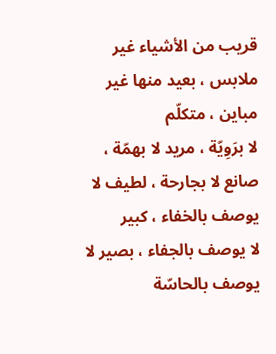قريب من الأشياء غير ملابس ، بعيد منها غير مباين ، متكلّم
لا برَوِيّة ، مريد لا بهمّة ، صانع لا بجارحة ، لطيف لا يوصف بالخفاء ، كبير
لا يوصف بالجفاء ، بصير لا يوصف بالحاسّة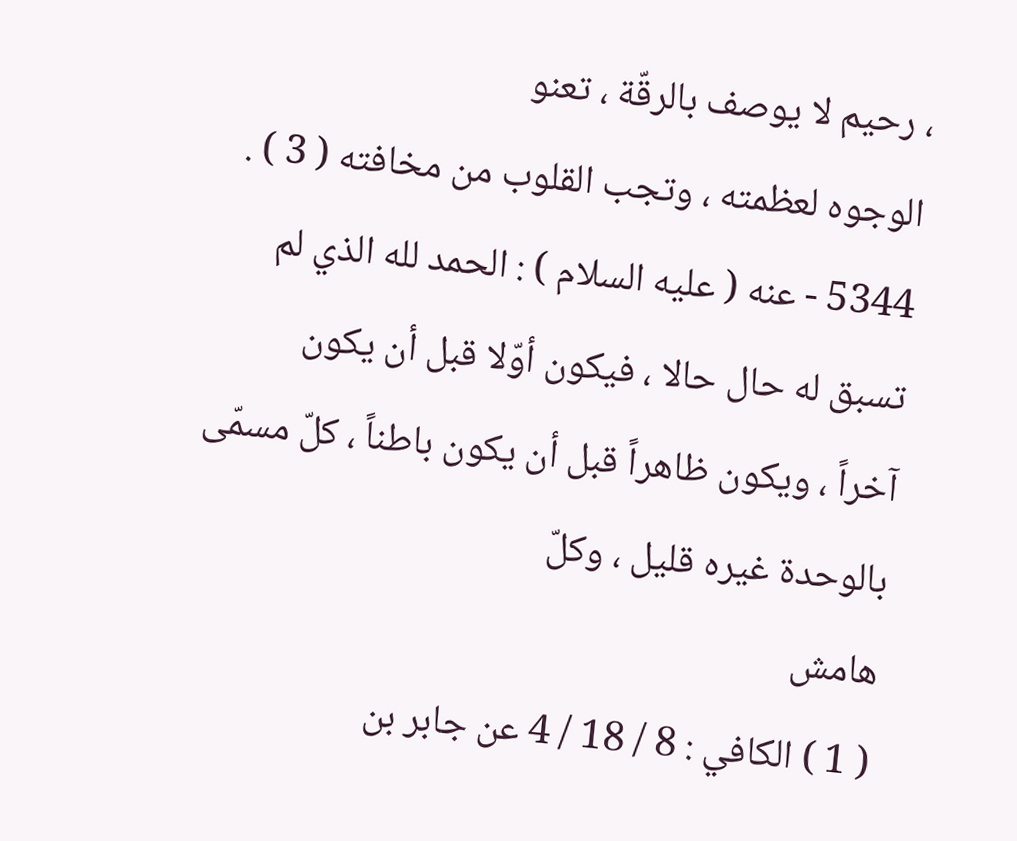، رحيم لا يوصف بالرقّة ، تعنو
الوجوه لعظمته ، وتجب القلوب من مخافته ( 3 ) .
5344 - عنه ( عليه السلام ) : الحمد لله الذي لم تسبق له حال حالا ، فيكون أوّلا قبل أن يكون
آخراً ، ويكون ظاهراً قبل أن يكون باطناً ، كلّ مسمّى بالوحدة غيره قليل ، وكلّ
هامش
( 1 ) الكافي : 8 / 18 / 4 عن جابر بن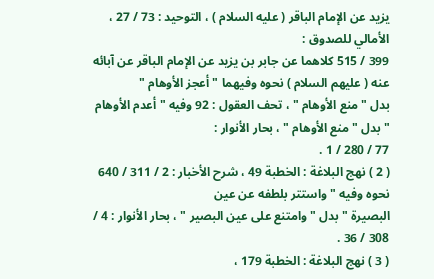يزيد عن الإمام الباقر ( عليه السلام ) ، التوحيد : 73 / 27 ، الأمالي للصدوق :
399 / 515 كلاهما عن جابر بن يزيد عن الإمام الباقر عن آبائه عنه ( عليهم السلام ) نحوه وفيهما " أعجز الأوهام "
بدل " منع الأوهام " ، تحف العقول : 92 وفيه " أعدم الأوهام " بدل " منع الأوهام " ، بحار الأنوار :
77 / 280 / 1 .
( 2 ) نهج البلاغة : الخطبة 49 ، شرح الأخبار : 2 / 311 / 640 نحوه وفيه " واستتر بلطفه عن عين
البصيرة " بدل " وامتنع على عين البصير " ، بحار الأنوار : 4 / 308 / 36 .
( 3 ) نهج البلاغة : الخطبة 179 ،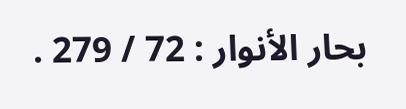بحار الأنوار : 72 / 279 .